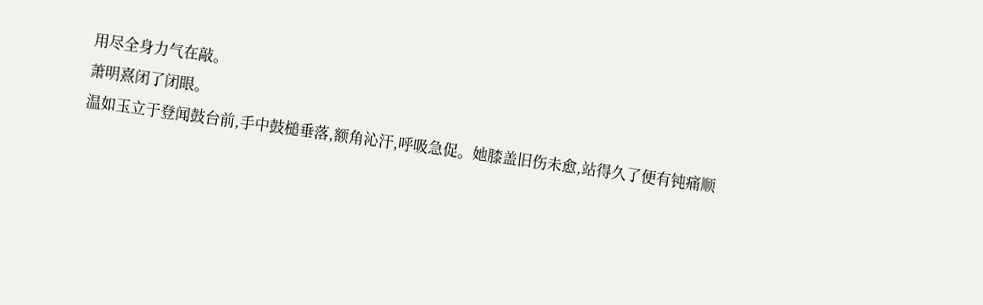用尽全身力气在敲。
萧明熹闭了闭眼。
温如玉立于登闻鼓台前,手中鼓槌垂落,额角沁汗,呼吸急促。她膝盖旧伤未愈,站得久了便有钝痛顺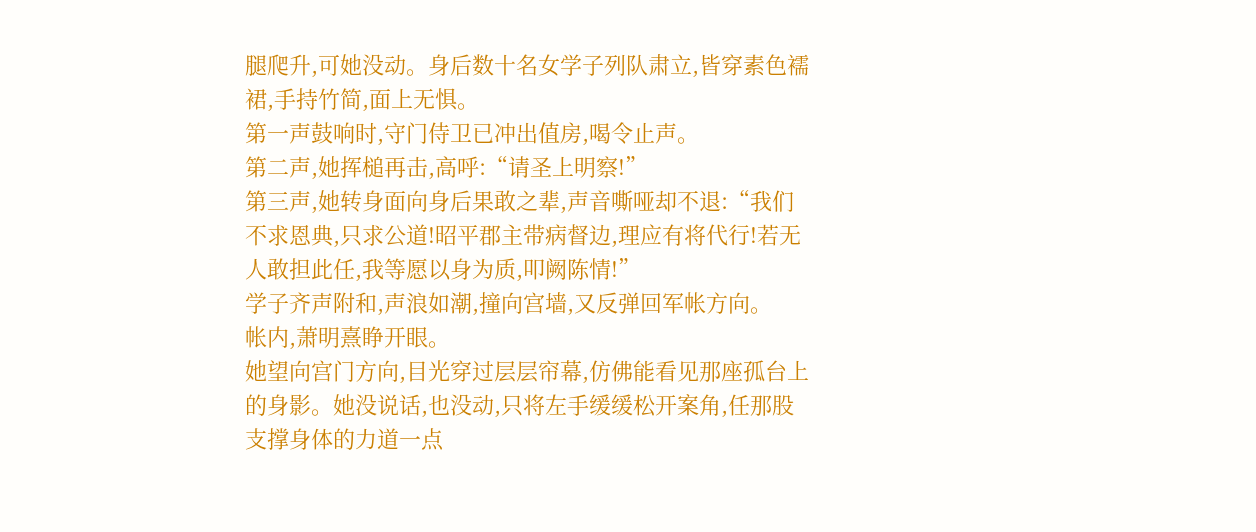腿爬升,可她没动。身后数十名女学子列队肃立,皆穿素色襦裙,手持竹简,面上无惧。
第一声鼓响时,守门侍卫已冲出值房,喝令止声。
第二声,她挥槌再击,高呼:“请圣上明察!”
第三声,她转身面向身后果敢之辈,声音嘶哑却不退:“我们不求恩典,只求公道!昭平郡主带病督边,理应有将代行!若无人敢担此任,我等愿以身为质,叩阙陈情!”
学子齐声附和,声浪如潮,撞向宫墙,又反弹回军帐方向。
帐内,萧明熹睁开眼。
她望向宫门方向,目光穿过层层帘幕,仿佛能看见那座孤台上的身影。她没说话,也没动,只将左手缓缓松开案角,任那股支撑身体的力道一点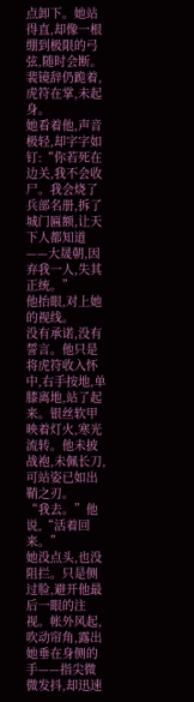点卸下。她站得直,却像一根绷到极限的弓弦,随时会断。
裴镜辞仍跪着,虎符在掌,未起身。
她看着他,声音极轻,却字字如钉:“你若死在边关,我不会收尸。我会烧了兵部名册,拆了城门匾额,让天下人都知道——大晟朝,因弃我一人,失其正统。”
他抬眼,对上她的视线。
没有承诺,没有誓言。他只是将虎符收入怀中,右手按地,单膝离地,站了起来。银丝软甲映着灯火,寒光流转。他未披战袍,未佩长刀,可站姿已如出鞘之刃。
“我去。”他说,“活着回来。”
她没点头,也没阻拦。只是侧过脸,避开他最后一眼的注视。帐外风起,吹动帘角,露出她垂在身侧的手——指尖微微发抖,却迅速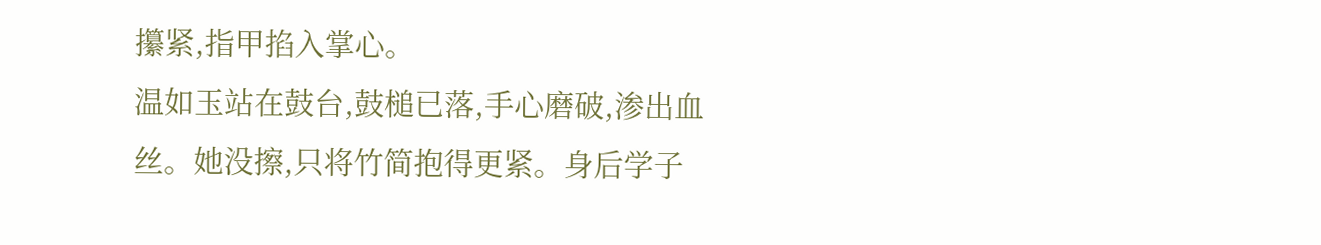攥紧,指甲掐入掌心。
温如玉站在鼓台,鼓槌已落,手心磨破,渗出血丝。她没擦,只将竹简抱得更紧。身后学子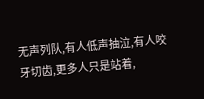无声列队,有人低声抽泣,有人咬牙切齿,更多人只是站着,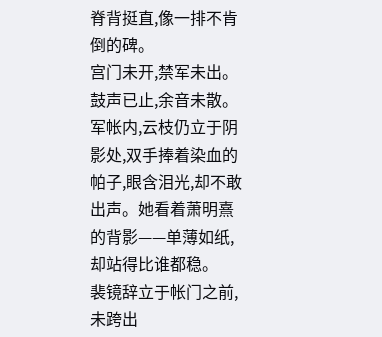脊背挺直,像一排不肯倒的碑。
宫门未开,禁军未出。鼓声已止,余音未散。
军帐内,云枝仍立于阴影处,双手捧着染血的帕子,眼含泪光,却不敢出声。她看着萧明熹的背影——单薄如纸,却站得比谁都稳。
裴镜辞立于帐门之前,未跨出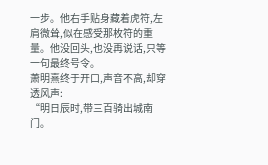一步。他右手贴身藏着虎符,左肩微耸,似在感受那枚符的重量。他没回头,也没再说话,只等一句最终号令。
萧明熹终于开口,声音不高,却穿透风声:
“明日辰时,带三百骑出城南门。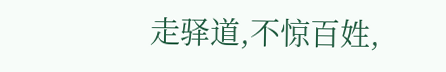走驿道,不惊百姓,